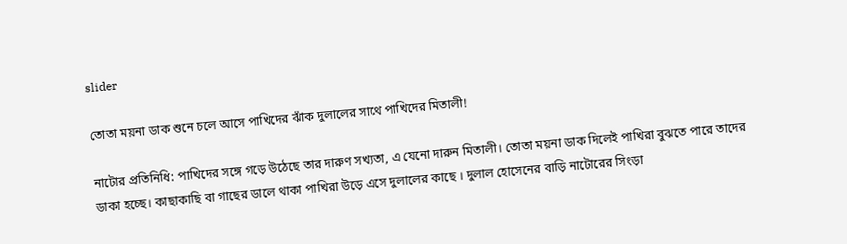slider

তোতা ময়না ডাক শুনে চলে আসে পাখিদের ঝাঁক দুলালের সাথে পাখিদের মিতালী!

নাটোর প্রতিনিধি: পাখিদের সঙ্গে গড়ে উঠেছে তার দারুণ সখ্যতা, এ যেনো দারুন মিতালী। তোতা ময়না ডাক দিলেই পাখিরা বুঝতে পারে তাদের ডাকা হচ্ছে। কাছাকাছি বা গাছের ডালে থাকা পাখিরা উড়ে এসে দুলালের কাছে । দুলাল হোসেনের বাড়ি নাটোরের সিংড়া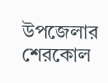উপজেলার শেরকোল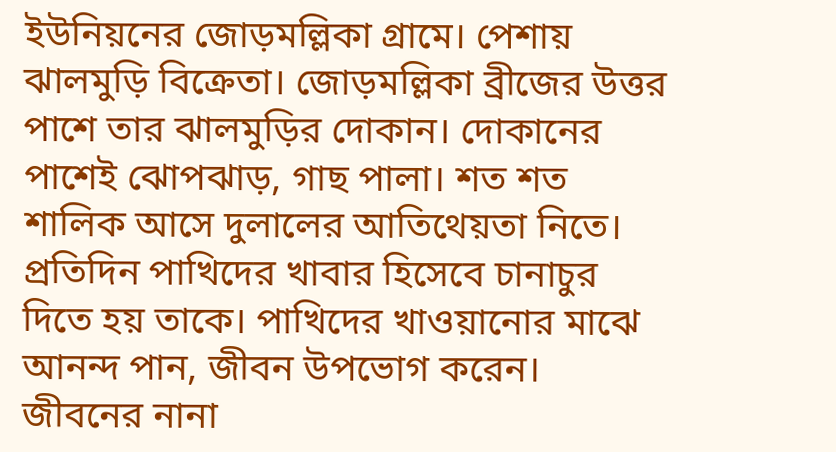ইউনিয়নের জোড়মল্লিকা গ্রামে। পেশায় ঝালমুড়ি বিক্রেতা। জোড়মল্লিকা ব্রীজের উত্তর পাশে তার ঝালমুড়ির দোকান। দোকানের পাশেই ঝোপঝাড়, গাছ পালা। শত শত শালিক আসে দুলালের আতিথেয়তা নিতে। প্রতিদিন পাখিদের খাবার হিসেবে চানাচুর দিতে হয় তাকে। পাখিদের খাওয়ানোর মাঝে আনন্দ পান, জীবন উপভোগ করেন। জীবনের নানা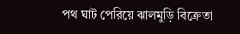পথ ঘাট পেরিয়ে ঝালমুড়ি বিক্রেতা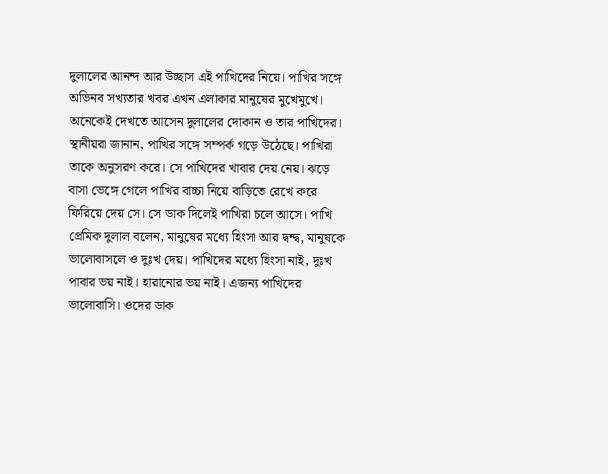দুলালের আনন্দ আর উচ্ছাস এই পাখিদের নিয়ে। পাখির সঙ্গে অভিনব সখ্যতার খবর এখন এলাকার মানুষের মুখেমুখে। অনেকেই দেখতে আসেন দুলালের দোকান ও তার পাখিদের।
স্থানীয়রা জানান, পাখির সঙ্গে সম্পর্ক গড়ে উঠেছে। পাখিরা তাকে অনুসরণ করে। সে পাখিদের খাবার দেয় নেয়। ঝড়ে বাসা ভেঙ্গে গেলে পাখির বাচ্চা নিয়ে বাড়িতে রেখে করে ফিরিয়ে দেয় সে। সে ডাক দিলেই পাখিরা চলে আসে। পাখি প্রেমিক দুলাল বলেন, মানুষের মধ্যে হিংসা আর দ্বন্দ্ব, মানুষকে ভালোবাসলে ও দুঃখ দেয়। পাখিদের মধ্যে হিংসা নাই, দুঃখ পাবার ভয় নাই। হারানোর ভয় নাই। এজন্য পাখিদের ভালোবাসি। ওদের ডাক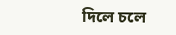দিলে চলে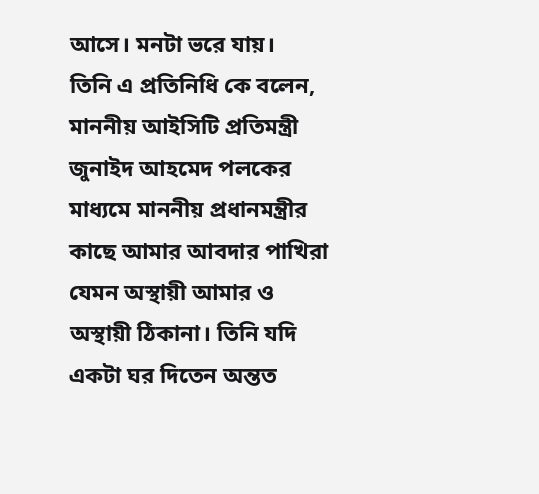আসে। মনটা ভরে যায়।
তিনি এ প্রতিনিধি কে বলেন, মাননীয় আইসিটি প্রতিমন্ত্রী জুনাইদ আহমেদ পলকের মাধ্যমে মাননীয় প্রধানমন্ত্রীর কাছে আমার আবদার পাখিরা যেমন অস্থায়ী আমার ও অস্থায়ী ঠিকানা। তিনি যদি একটা ঘর দিতেন অন্তত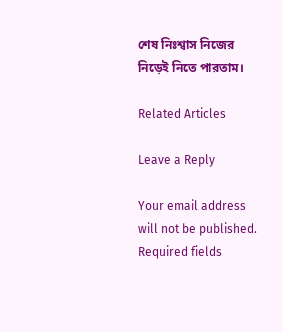শেষ নিঃশ্বাস নিজের নিড়েই নিতে পারতাম।

Related Articles

Leave a Reply

Your email address will not be published. Required fields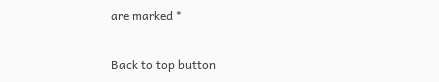are marked *

Back to top button